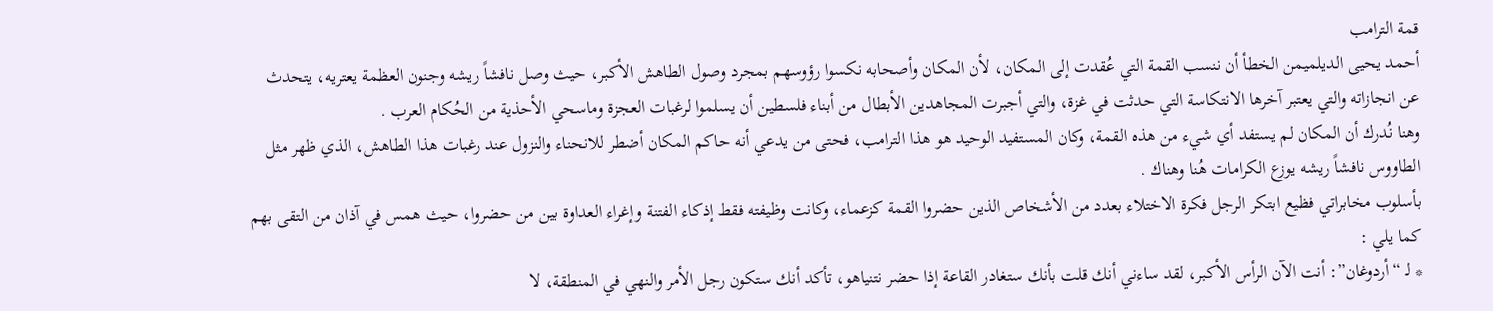قمة الترامب
أحمد يحيى الديلميمن الخطأ أن ننسب القمة التي عُقدت إلى المكان، لأن المكان وأصحابه نكسوا رؤوسهم بمجرد وصول الطاهش الأكبر، حيث وصل نافشاً ريشه وجنون العظمة يعتريه، يتحدث عن انجازاته والتي يعتبر آخرها الانتكاسة التي حدثت في غزة، والتي أجبرت المجاهدين الأبطال من أبناء فلسطين أن يسلموا لرغبات العجزة وماسحي الأحذية من الحُكام العرب .
وهنا نُدرك أن المكان لم يستفد أي شيء من هذه القمة، وكان المستفيد الوحيد هو هذا الترامب، فحتى من يدعي أنه حاكم المكان أضطر للانحناء والنزول عند رغبات هذا الطاهش، الذي ظهر مثل الطاووس نافشاً ريشه يوزع الكرامات هُنا وهناك .
بأسلوب مخابراتي فظيع ابتكر الرجل فكرة الاختلاء بعدد من الأشخاص الذين حضروا القمة كزعماء، وكانت وظيفته فقط إذكاء الفتنة وإغراء العداوة بين من حضروا، حيث همس في آذان من التقى بهم كما يلي :
* لـ “أردوغان”: أنت الآن الرأس الأكبر، لقد ساءني أنك قلت بأنك ستغادر القاعة إذا حضر نتنياهو، تأكد أنك ستكون رجل الأمر والنهي في المنطقة، لا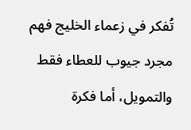تُفكر في زعماء الخليج فهم مجرد جيوب للعطاء فقط والتمويل، أما فكرة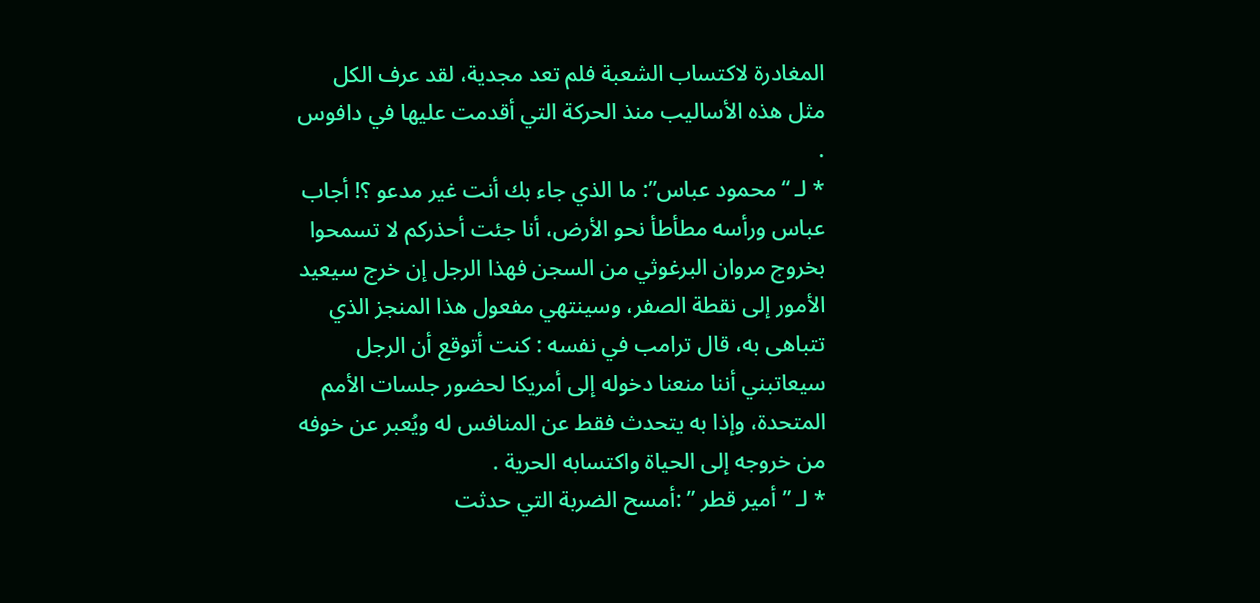المغادرة لاكتساب الشعبة فلم تعد مجدية، لقد عرف الكل مثل هذه الأساليب منذ الحركة التي أقدمت عليها في دافوس .
* لـ “محمود عباس”: ما الذي جاء بك أنت غير مدعو ؟! أجاب عباس ورأسه مطأطأ نحو الأرض، أنا جئت أحذركم لا تسمحوا بخروج مروان البرغوثي من السجن فهذا الرجل إن خرج سيعيد الأمور إلى نقطة الصفر، وسينتهي مفعول هذا المنجز الذي تتباهى به، قال ترامب في نفسه : كنت أتوقع أن الرجل سيعاتبني أننا منعنا دخوله إلى أمريكا لحضور جلسات الأمم المتحدة، وإذا به يتحدث فقط عن المنافس له ويُعبر عن خوفه من خروجه إلى الحياة واكتسابه الحرية .
* لـ ” أمير قطر ” :أمسح الضربة التي حدثت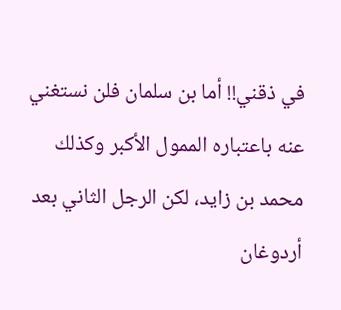في ذقني!! أما بن سلمان فلن نستغني عنه باعتباره الممول الأكبر وكذلك محمد بن زايد، لكن الرجل الثاني بعد أردوغان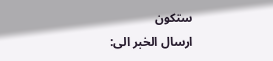ستكون
ارسال الخبر الى: